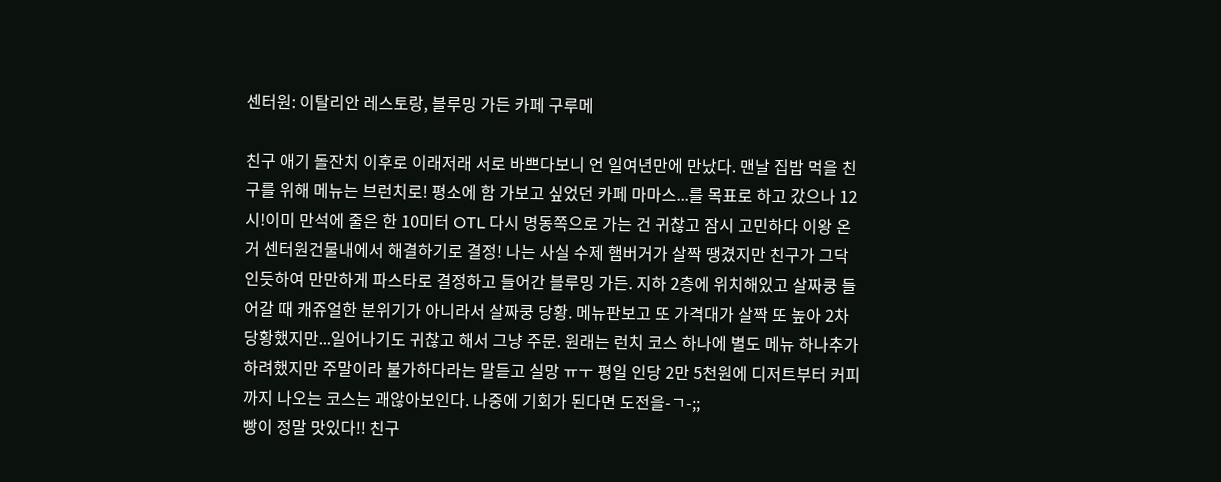센터원: 이탈리안 레스토랑, 블루밍 가든 카페 구루메

친구 애기 돌잔치 이후로 이래저래 서로 바쁘다보니 언 일여년만에 만났다. 맨날 집밥 먹을 친구를 위해 메뉴는 브런치로! 평소에 함 가보고 싶었던 카페 마마스...를 목표로 하고 갔으나 12시!이미 만석에 줄은 한 10미터 OTL 다시 명동쪽으로 가는 건 귀찮고 잠시 고민하다 이왕 온거 센터원건물내에서 해결하기로 결정! 나는 사실 수제 햄버거가 살짝 땡겼지만 친구가 그닥인듯하여 만만하게 파스타로 결정하고 들어간 블루밍 가든. 지하 2층에 위치해있고 살짜쿵 들어갈 때 캐쥬얼한 분위기가 아니라서 살짜쿵 당황. 메뉴판보고 또 가격대가 살짝 또 높아 2차 당황했지만...일어나기도 귀찮고 해서 그냥 주문. 원래는 런치 코스 하나에 별도 메뉴 하나추가하려했지만 주말이라 불가하다라는 말듣고 실망 ㅠㅜ 평일 인당 2만 5천원에 디저트부터 커피까지 나오는 코스는 괘않아보인다. 나중에 기회가 된다면 도전을-ㄱ-;;
빵이 정말 맛있다!! 친구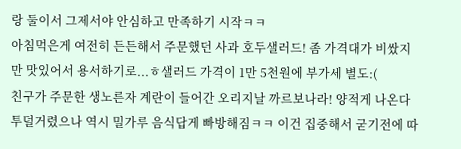랑 둘이서 그제서야 안심하고 만족하기 시작ㅋㅋ
아침먹은게 여전히 든든해서 주문했던 사과 호두샐러드! 좀 가격대가 비쌌지만 맛있어서 용서하기로...ㅎ샐러드 가격이 1만 5천원에 부가세 별도:(
친구가 주문한 생노른자 계란이 들어간 오리지날 까르보나라! 양적게 나온다 투덜거렸으나 역시 밀가루 음식답게 빠방해짐ㅋㅋ 이건 집중해서 굳기전에 따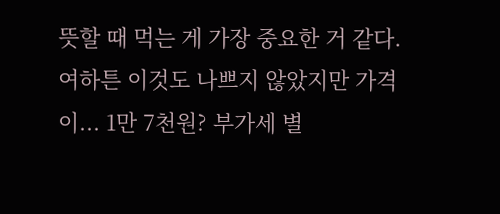뜻할 때 먹는 게 가장 중요한 거 같다. 여하튼 이것도 나쁘지 않았지만 가격이... 1만 7천원? 부가세 별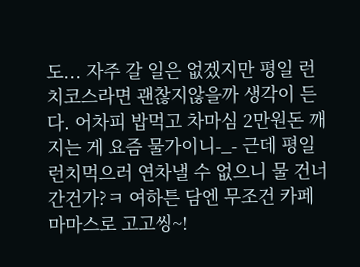도... 자주 갈 일은 없겠지만 평일 런치코스라면 괜찮지않을까 생각이 든다. 어차피 밥먹고 차마심 2만원돈 깨지는 게 요즘 물가이니-_- 근데 평일 런치먹으러 연차낼 수 없으니 물 건너간건가?ㅋ 여하튼 담엔 무조건 카페 마마스로 고고씽~!